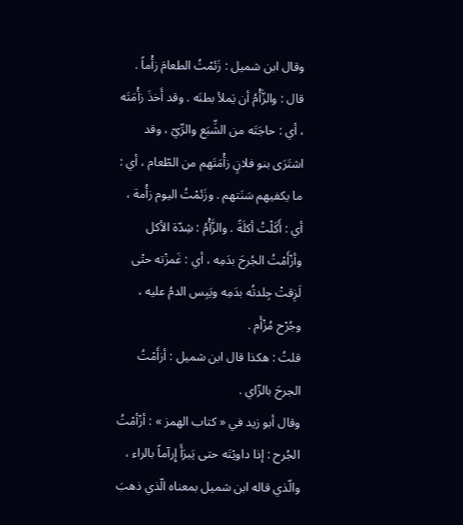وقال ابن شميل : زَئمْتُ الطعامَ زأْماً .
قال : والزَّأْمُ أن يَملأ بطنَه . وقد أَخذَ زأْمَتَه ، أي : حاجَتَه من الشِّبَع والرِّيّ ، وقد اشتَرَى بنو فلانٍ زأْمَتَهم من الطّعام ، أي : ما يكفيهم سَنَتهم . وزَئمْتُ اليوم زأْمة ، أي : أَكَلْتُ أكلَةً . والزَّأْمُ : شِدّة الأكل وأزْأَمْتُ الجُرحَ بدَمِه ، أي : غَمزْته حتْى لَزِقتْ جِلدتُه بدَمِه ويَبِس الدمُ عليه ، وجُرْح مُزْأَم .
قلتُ : هكذا قال ابن شميل : أزأَمْتُ الجرحَ بالزّاي .
وقال أبو زيد في « كتاب الهمز » : أزْأمْتُ الجُرح : إذا داويْتَه حتى يَبرَأَ إِرآماً بالراء ، والّذي قاله ابن شميل بمعناه الّذي ذهبَ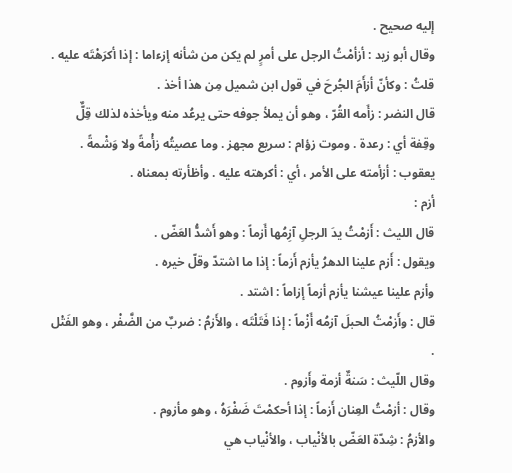إليه صحيح .
وقال أبو زيد : أزأمْتُ الرجل على أمرٍ لم يكن من شأنه إزءاما : إذا أكرَهْتَه عليه .
قلتُ : وكأنّ أزأَمَ الجُرحَ في قول ابن شميل مِن هذا أخذ .
قال النضر : زأَمه القُرّ ، وهو أن يملأ جوفه حتى يرعُد منه ويأخذه لذلك قِلٌّ وقِفة أي : رعدة . وموت زؤام : سريع مجهز . وما عصيتُه زأْمةً ولا وَشْمةً .
يعقوب : أزأمته على الأمر ، أي : أكرهته عليه . وأظأرته بمعناه .
أزم :
قال الليث : أَزمْتُ يدَ الرجلِ آزِمُها أَزماً : وهو أَشدُّ العَضّ .
ويقول : أَزم علينا الدهرُ يأزم أَزماً : إذا ما اشتدّ وقلّ خيره .
وأزم علينا عيشنا يأزم أزماً إزاماً : اشتد .
قال : وأَزمْتُ الحبلَ آزمُه أَزْماً : إذا فَتَلْتَه ، والأَزمُ : ضربٌ من الضَّفْر ، وهو الفَتْل .
وقال اللّيث : سَنةٌ أزمة وأَزوم .
وقال : أزمْتُ العِنان أَزماً : إذا أحكمْتَ ضَفْرَهُ ، وهو مأزوم .
والأزمُ : شِدّة العَضّ بالأنْياب ، والأنْياب هي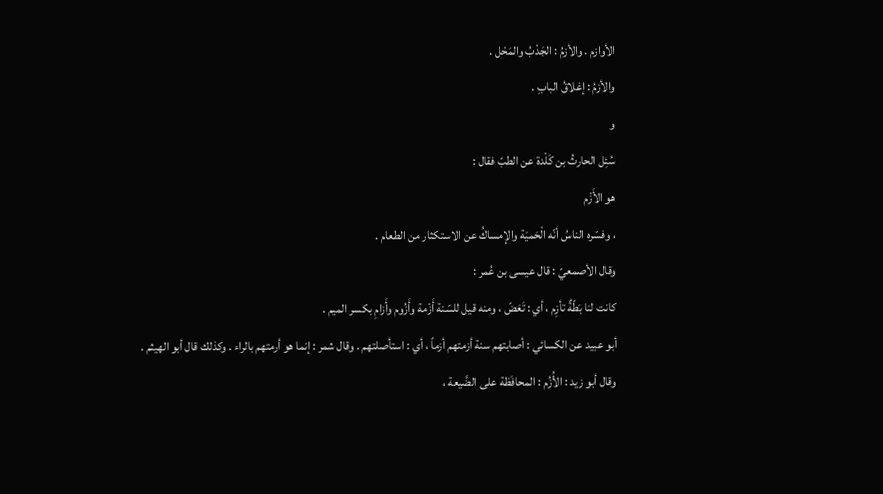الأوازم . والأزمُ : الجَدْبُ والمَحْل .
والأزمُ : إغلاقُ البابِ .
و
سُئِل الحارثُ بن كَلْدة عن الطبّ فقال :
هو الأَزْم
، وفسّره الناسُ أنّه الْحَميَة والإمساكُ عن الاستكثار من الطعام .
وقال الأصمعيّ : قال عيسى بن عُمر :
كانت لنا بَطّةٌ تأزِم ، أي : تَعَضّ ، ومنه قيل للسّنة أَزْمة وأَزُوم وأَزامِ بكسر الميم .
أبو عبيد عن الكسائي : أصابتهم سنة أزمتهم أزماً ، أي : استأصلتهم . وقال شمر : إنما هو أرمتهم بالراء . وكذلك قال أبو الهيثم .
وقال أبو زيد : الأُزُم : المحافَظة على الضَّيعة ،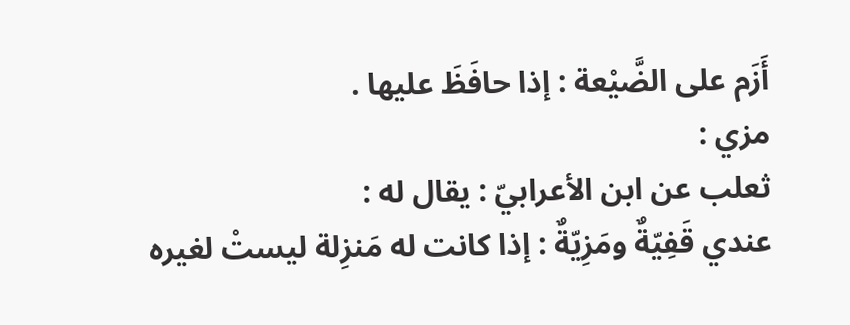أَزَم على الضَّيْعة : إذا حافَظَ عليها .
مزي :
ثعلب عن ابن الأعرابيّ : يقال له :
عندي قَفِيّةٌ ومَزِيّةٌ : إذا كانت له مَنزِلة ليستْ لغيره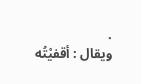.
ويقال : أقفيْتُه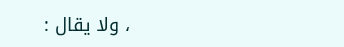، ولا يقال :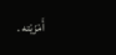أَمْزَيْته .